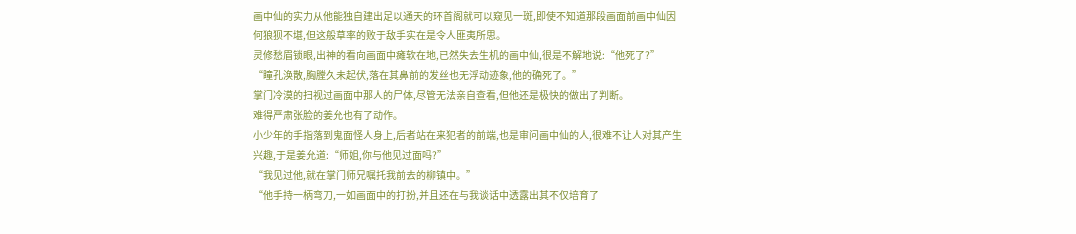画中仙的实力从他能独自建出足以通天的环首阁就可以窥见一斑,即使不知道那段画面前画中仙因何狼狈不堪,但这般草率的败于敌手实在是令人匪夷所思。
灵修愁眉锁眼,出神的看向画面中瘫软在地,已然失去生机的画中仙,很是不解地说:“他死了?”
“瞳孔涣散,胸膛久未起伏,落在其鼻前的发丝也无浮动迹象,他的确死了。”
掌门冷漠的扫视过画面中那人的尸体,尽管无法亲自查看,但他还是极快的做出了判断。
难得严肃张脸的姜允也有了动作。
小少年的手指落到鬼面怪人身上,后者站在来犯者的前端,也是审问画中仙的人,很难不让人对其产生兴趣,于是姜允道:“师姐,你与他见过面吗?”
“我见过他,就在掌门师兄嘱托我前去的柳镇中。”
“他手持一柄弯刀,一如画面中的打扮,并且还在与我谈话中透露出其不仅培育了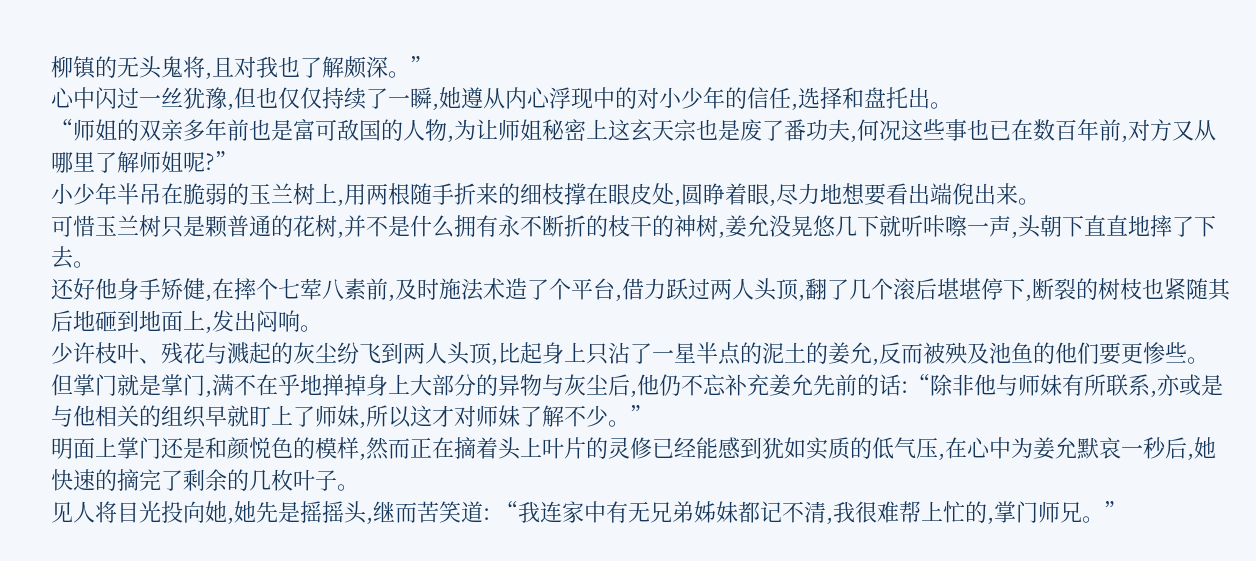柳镇的无头鬼将,且对我也了解颇深。”
心中闪过一丝犹豫,但也仅仅持续了一瞬,她遵从内心浮现中的对小少年的信任,选择和盘托出。
“师姐的双亲多年前也是富可敌国的人物,为让师姐秘密上这玄天宗也是废了番功夫,何况这些事也已在数百年前,对方又从哪里了解师姐呢?”
小少年半吊在脆弱的玉兰树上,用两根随手折来的细枝撑在眼皮处,圆睁着眼,尽力地想要看出端倪出来。
可惜玉兰树只是颗普通的花树,并不是什么拥有永不断折的枝干的神树,姜允没晃悠几下就听咔嚓一声,头朝下直直地摔了下去。
还好他身手矫健,在摔个七荤八素前,及时施法术造了个平台,借力跃过两人头顶,翻了几个滚后堪堪停下,断裂的树枝也紧随其后地砸到地面上,发出闷响。
少许枝叶、残花与溅起的灰尘纷飞到两人头顶,比起身上只沾了一星半点的泥土的姜允,反而被殃及池鱼的他们要更惨些。
但掌门就是掌门,满不在乎地掸掉身上大部分的异物与灰尘后,他仍不忘补充姜允先前的话:“除非他与师妹有所联系,亦或是与他相关的组织早就盯上了师妹,所以这才对师妹了解不少。”
明面上掌门还是和颜悦色的模样,然而正在摘着头上叶片的灵修已经能感到犹如实质的低气压,在心中为姜允默哀一秒后,她快速的摘完了剩余的几枚叶子。
见人将目光投向她,她先是摇摇头,继而苦笑道: “我连家中有无兄弟姊妹都记不清,我很难帮上忙的,掌门师兄。”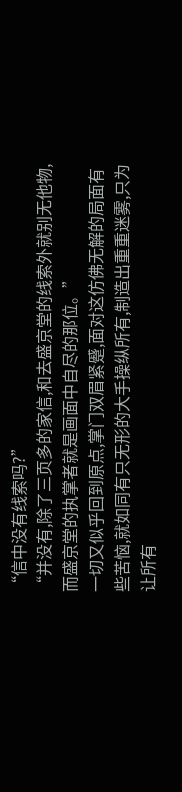“信中没有线索吗?”
“并没有,除了三页多的家信,和去盛京堂的线索外就别无他物,而盛京堂的执掌者就是画面中自尽的那位。”
一切又似乎回到原点,掌门双眉紧蹙,面对这仿佛无解的局面有些苦恼,就如同有只无形的大手操纵所有,制造出重重迷雾,只为让所有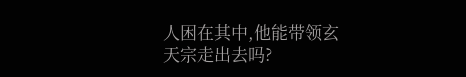人困在其中,他能带领玄天宗走出去吗?